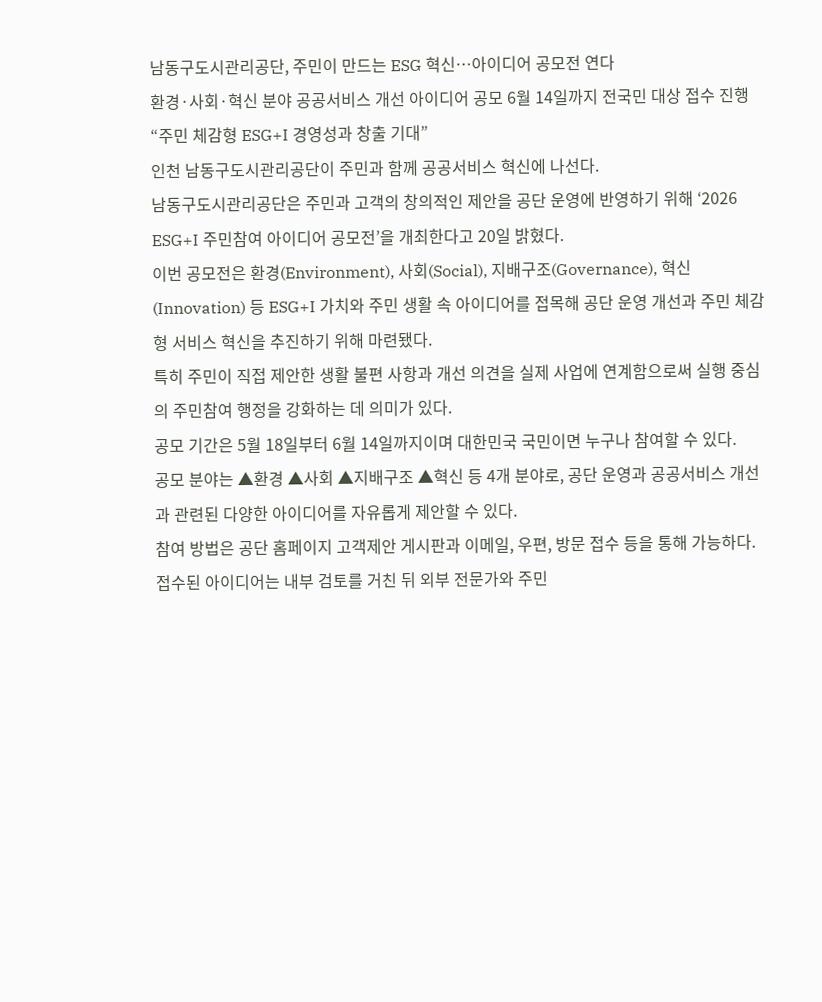남동구도시관리공단, 주민이 만드는 ESG 혁신…아이디어 공모전 연다
환경·사회·혁신 분야 공공서비스 개선 아이디어 공모 6월 14일까지 전국민 대상 접수 진행 “주민 체감형 ESG+I 경영성과 창출 기대”
인천 남동구도시관리공단이 주민과 함께 공공서비스 혁신에 나선다.
남동구도시관리공단은 주민과 고객의 창의적인 제안을 공단 운영에 반영하기 위해 ‘2026 ESG+I 주민참여 아이디어 공모전’을 개최한다고 20일 밝혔다.
이번 공모전은 환경(Environment), 사회(Social), 지배구조(Governance), 혁신(Innovation) 등 ESG+I 가치와 주민 생활 속 아이디어를 접목해 공단 운영 개선과 주민 체감형 서비스 혁신을 추진하기 위해 마련됐다.
특히 주민이 직접 제안한 생활 불편 사항과 개선 의견을 실제 사업에 연계함으로써 실행 중심의 주민참여 행정을 강화하는 데 의미가 있다.
공모 기간은 5월 18일부터 6월 14일까지이며 대한민국 국민이면 누구나 참여할 수 있다.
공모 분야는 ▲환경 ▲사회 ▲지배구조 ▲혁신 등 4개 분야로, 공단 운영과 공공서비스 개선과 관련된 다양한 아이디어를 자유롭게 제안할 수 있다.
참여 방법은 공단 홈페이지 고객제안 게시판과 이메일, 우편, 방문 접수 등을 통해 가능하다.
접수된 아이디어는 내부 검토를 거친 뒤 외부 전문가와 주민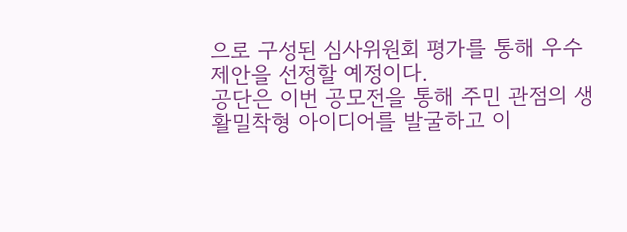으로 구성된 심사위원회 평가를 통해 우수 제안을 선정할 예정이다.
공단은 이번 공모전을 통해 주민 관점의 생활밀착형 아이디어를 발굴하고 이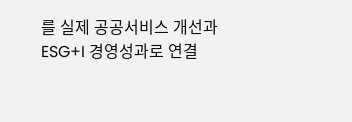를 실제 공공서비스 개선과 ESG+I 경영성과로 연결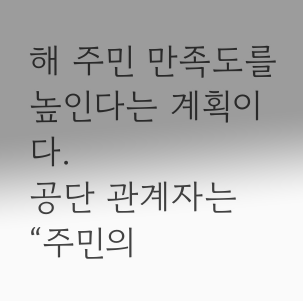해 주민 만족도를 높인다는 계획이다.
공단 관계자는 “주민의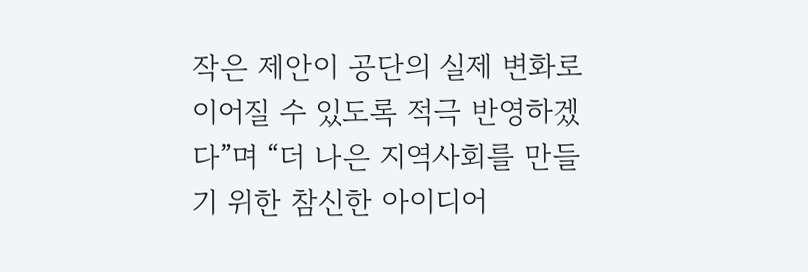작은 제안이 공단의 실제 변화로 이어질 수 있도록 적극 반영하겠다”며 “더 나은 지역사회를 만들기 위한 참신한 아이디어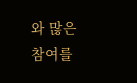와 많은 참여를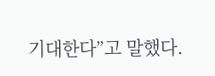기대한다”고 말했다.